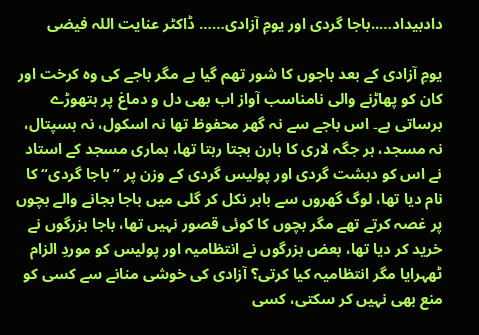دادبیداد…..باجا گردی اور یومِ آزادی…… ڈاکٹر عنایت اللہ فیضی

یومِ آزادی کے بعد باجوں کا شور تھم گیا ہے مگر باجے کی وہ کرخت اور کان کو پھاڑنے والی نامناسب آواز اب بھی دل و دماغ پر ہتھوڑے برساتی ہے۔ اس باجے سے نہ گھر محفوظ تھا نہ اسکول، نہ ہسپتال، نہ مسجد، ہر جگہ لاری کا ہارن بجتا رہتا تھا، ہماری مسجد کے استاد نے اس کو دہشت گردی اور پولیس گردی کے وزن پر ”باجا گردی“ کا نام دیا تھا، لوگ گھروں سے باہر نکل کر گلی میں باجا بجانے والے بچوں پر غصہ کرتے تھے مگر بچوں کا کوئی قصور نہیں تھا، باجا بزرگوں نے خرید کر دیا تھا، بعض بزرگوں نے انتظامیہ اور پولیس کو موردِ الزام ٹھہرایا مگر انتظامیہ کیا کرتی؟ آزادی کی خوشی منانے سے کسی کو منع بھی نہیں کر سکتی، کسی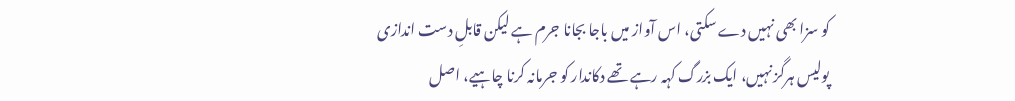کو سزا بھی نہیں دے سکتی، اس آواز میں باجا بجانا جرم ہے لیکن قابلِ دست اندازی پولیس ہرگز نہیں، ایک بزرگ کہہ رہے تھے دکاندار کو جرمانہ کرنا چاہیے، اصل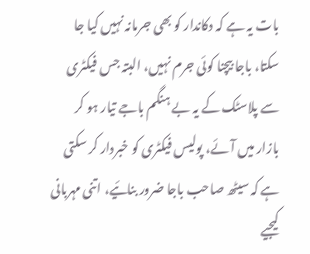بات یہ ہے کہ دکاندار کو بھی جرمانہ نہیں کیا جا سکتا، باجا بیچنا کوئی جرم نہیں، البتہ جس فیکٹری سے پلاسٹک کے یہ بے ہنگم باجے تیار ہو کر بازار میں آئے، پولیس فیکٹری کو خبردار کر سکتی ہے کہ سیٹھ صاحب باجا ضرور بنائیے، اتنی مہربانی کیجیے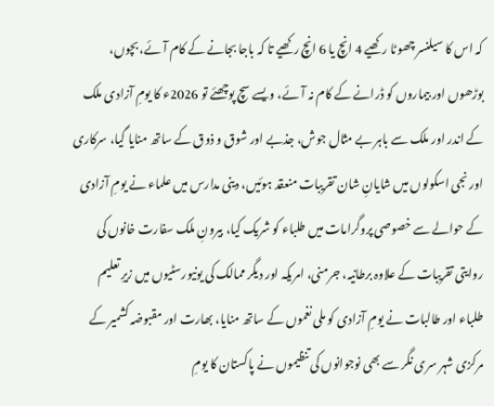کہ اس کا سیلنسر چھوٹا رکھیے 4 انچ یا 6 انچ رکھیے تا کہ باجا بجانے کے کام آئے، بچوں، بوڑھوں اور بیماروں کو ڈرانے کے کام نہ آئے، ویسے سچ پوچھئے تو 2026ء کا یومِ آزادی ملک کے اندر اور ملک سے باہر بے مثال جوش، جذبے اور شوق و ذوق کے ساتھ منایا گیا، سرکاری اور نجی اسکولوں میں شایانِ شان تقریبات منعقد ہوئیں، دینی مدارس میں علماء نے یومِ آزادی کے حوالے سے خصوصی پروگرامات میں طلباء کو شریک کیا، بیرونِ ملک سفارت خانوں کی روایتی تقریبات کے علاوہ برطانیہ، جرمنی، امریکہ اور دیگر ممالک کی یونیورسٹیوں میں زیرِ تعلیم طلباء اور طالبات نے یومِ آزادی کو ملی نغموں کے ساتھ منایا، بھارت اور مقبوضہ کشمیر کے مرکزی شہر سری نگر سے بھی نوجوانوں کی تنظیموں نے پاکستان کا یومِ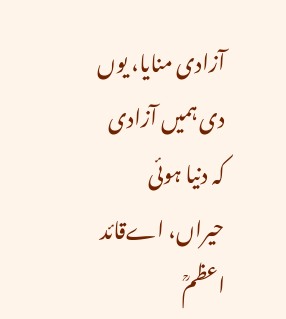آزادی منایا، یوں دی ہمیں آزادی کہ دنیا ہوئی حیراں، اےقائد اعظمؒ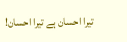تیرا احسان ہے تیرا احسان!